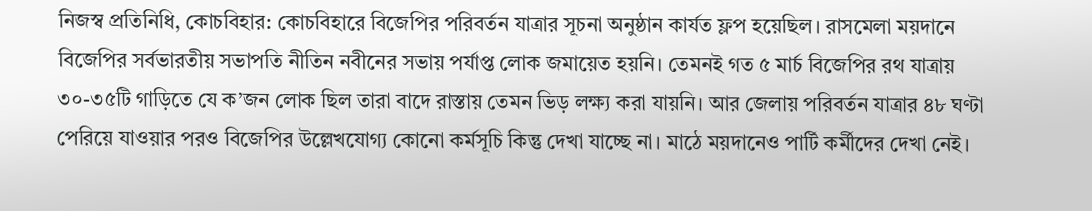নিজস্ব প্রতিনিধি, কোচবিহার: কোচবিহারে বিজেপির পরিবর্তন যাত্রার সূচনা অনুষ্ঠান কার্যত ফ্লপ হয়েছিল। রাসমেলা ময়দানে বিজেপির সর্বভারতীয় সভাপতি নীতিন নবীনের সভায় পর্যাপ্ত লোক জমায়েত হয়নি। তেমনই গত ৫ মার্চ বিজেপির রথ যাত্রায় ৩০-৩৫টি গাড়িতে যে ক’জন লোক ছিল তারা বাদে রাস্তায় তেমন ভিড় লক্ষ্য করা যায়নি। আর জেলায় পরিবর্তন যাত্রার ৪৮ ঘণ্টা পেরিয়ে যাওয়ার পরও বিজেপির উল্লেখযোগ্য কোনো কর্মসূচি কিন্তু দেখা যাচ্ছে না। মাঠে ময়দানেও পার্টি কর্মীদের দেখা নেই।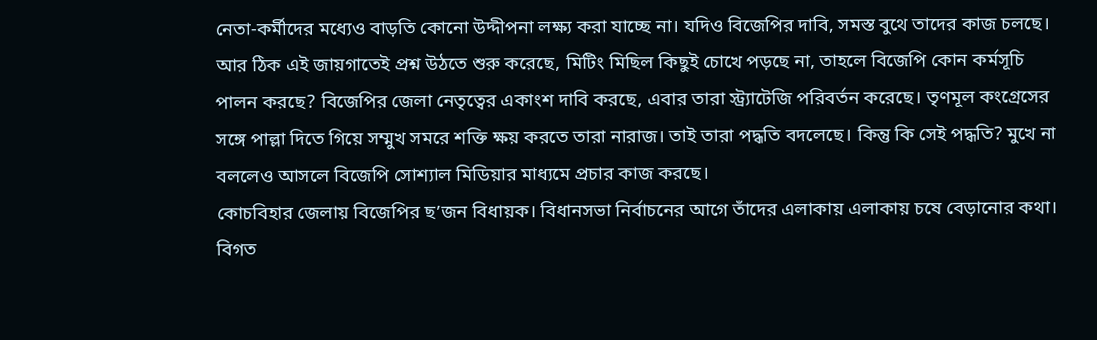নেতা-কর্মীদের মধ্যেও বাড়তি কোনো উদ্দীপনা লক্ষ্য করা যাচ্ছে না। যদিও বিজেপির দাবি, সমস্ত বুথে তাদের কাজ চলছে।
আর ঠিক এই জায়গাতেই প্রশ্ন উঠতে শুরু করেছে, মিটিং মিছিল কিছুই চোখে পড়ছে না, তাহলে বিজেপি কোন কর্মসূচি পালন করছে? বিজেপির জেলা নেতৃত্বের একাংশ দাবি করছে, এবার তারা স্ট্র্যাটেজি পরিবর্তন করেছে। তৃণমূল কংগ্রেসের সঙ্গে পাল্লা দিতে গিয়ে সম্মুখ সমরে শক্তি ক্ষয় করতে তারা নারাজ। তাই তারা পদ্ধতি বদলেছে। কিন্তু কি সেই পদ্ধতি? মুখে না বললেও আসলে বিজেপি সোশ্যাল মিডিয়ার মাধ্যমে প্রচার কাজ করছে।
কোচবিহার জেলায় বিজেপির ছ’জন বিধায়ক। বিধানসভা নির্বাচনের আগে তাঁদের এলাকায় এলাকায় চষে বেড়ানোর কথা। বিগত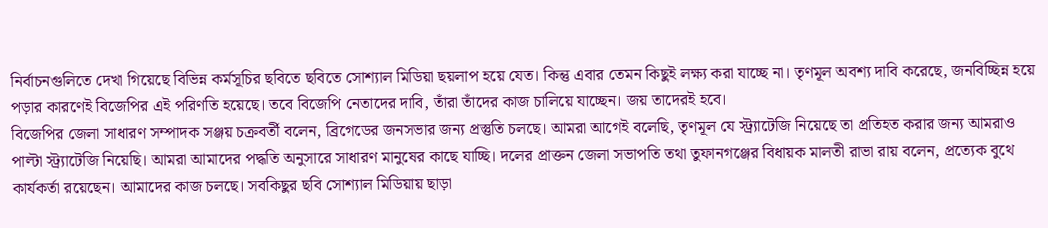নির্বাচনগুলিতে দেখা গিয়েছে বিভিন্ন কর্মসূচির ছবিতে ছবিতে সোশ্যাল মিডিয়া ছয়লাপ হয়ে যেত। কিন্তু এবার তেমন কিছুই লক্ষ্য করা যাচ্ছে না। তৃণমূল অবশ্য দাবি করেছে, জনবিচ্ছিন্ন হয়ে পড়ার কারণেই বিজেপির এই পরিণতি হয়েছে। তবে বিজেপি নেতাদের দাবি, তাঁরা তাঁদের কাজ চালিয়ে যাচ্ছেন। জয় তাদেরই হবে।
বিজেপির জেলা সাধারণ সম্পাদক সঞ্জয় চক্রবর্তী বলেন, ব্রিগেডের জনসভার জন্য প্রস্তুতি চলছে। আমরা আগেই বলেছি, তৃণমূল যে স্ট্র্যাটেজি নিয়েছে তা প্রতিহত করার জন্য আমরাও পাল্টা স্ট্র্যাটেজি নিয়েছি। আমরা আমাদের পদ্ধতি অনুসারে সাধারণ মানুষের কাছে যাচ্ছি। দলের প্রাক্তন জেলা সভাপতি তথা তুফানগঞ্জের বিধায়ক মালতী রাভা রায় বলেন, প্রত্যেক বুথে কার্যকর্তা রয়েছেন। আমাদের কাজ চলছে। সবকিছুর ছবি সোশ্যাল মিডিয়ায় ছাড়া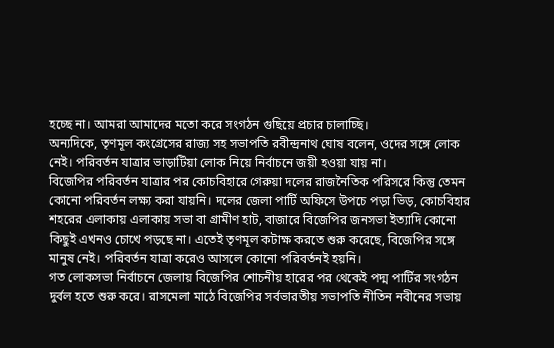হচ্ছে না। আমরা আমাদের মতো করে সংগঠন গুছিয়ে প্রচার চালাচ্ছি।
অন্যদিকে, তৃণমূল কংগ্রেসের রাজ্য সহ সভাপতি রবীন্দ্রনাথ ঘোষ বলেন, ওদের সঙ্গে লোক নেই। পরিবর্তন যাত্রার ভাড়াটিয়া লোক নিয়ে নির্বাচনে জয়ী হওয়া যায় না।
বিজেপির পরিবর্তন যাত্রার পর কোচবিহারে গেরুয়া দলের রাজনৈতিক পরিসরে কিন্তু তেমন কোনো পরিবর্তন লক্ষ্য করা যায়নি। দলের জেলা পার্টি অফিসে উপচে পড়া ভিড়, কোচবিহার শহরের এলাকায় এলাকায় সভা বা গ্রামীণ হাট, বাজারে বিজেপির জনসভা ইত্যাদি কোনো কিছুই এখনও চোখে পড়ছে না। এতেই তৃণমূল কটাক্ষ করতে শুরু করেছে, বিজেপির সঙ্গে মানুষ নেই। পরিবর্তন যাত্রা করেও আসলে কোনো পরিবর্তনই হয়নি।
গত লোকসভা নির্বাচনে জেলায় বিজেপির শোচনীয় হারের পর থেকেই পদ্ম পার্টির সংগঠন দুর্বল হতে শুরু করে। রাসমেলা মাঠে বিজেপির সর্বভারতীয় সভাপতি নীতিন নবীনের সভায়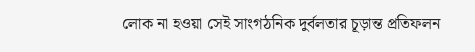লোক না হওয়া সেই সাংগঠনিক দুর্বলতার চূড়ান্ত প্রতিফলন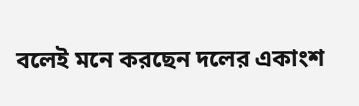বলেই মনে করছেন দলের একাংশ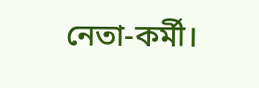নেতা-কর্মী।